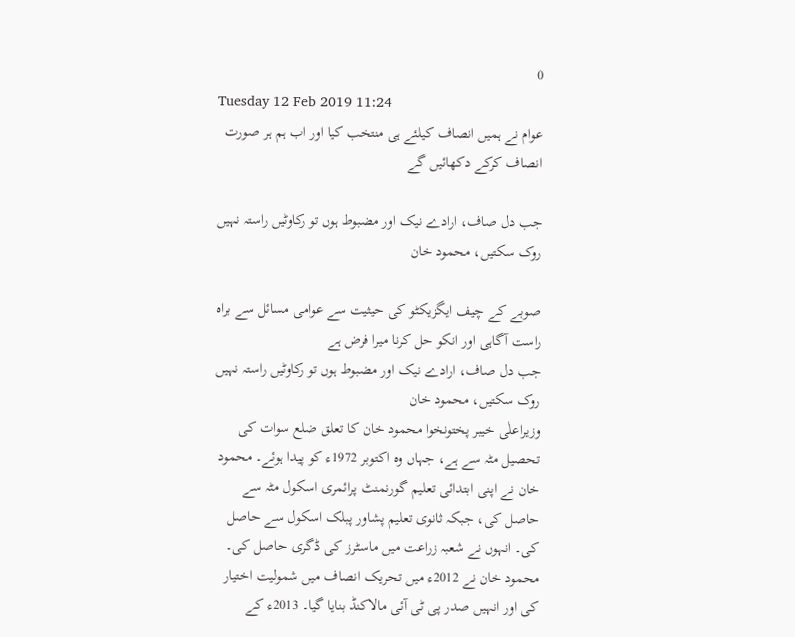0
Tuesday 12 Feb 2019 11:24
عوام نے ہمیں انصاف کیلئے ہی منتخب کیا اور اب ہم ہر صورت انصاف کرکے دکھائیں گے

جب دل صاف، ارادے نیک اور مضبوط ہوں تو رکاوٹیں راستہ نہیں روک سکتیں، محمود خان

صوبے کے چیف ایگزیکٹو کی حیثیت سے عوامی مسائل سے براہ راست آگاہی اور انکو حل کرنا میرا فرض ہے
جب دل صاف، ارادے نیک اور مضبوط ہوں تو رکاوٹیں راستہ نہیں روک سکتیں، محمود خان
وزیراعلٰی خیبر پختونخوا محمود خان کا تعلق ضلع سوات کی تحصیل مٹہ سے ہے، جہاں وہ اکتوبر 1972ء کو پیدا ہوئے۔ محمود خان نے اپنی ابتدائی تعلیم گورنمنٹ پرائمری اسکول مٹہ سے حاصل کی، جبکہ ثانوی تعلیم پشاور پبلک اسکول سے حاصل کی۔ انہوں نے شعبہ زراعت میں ماسٹرز کی ڈگری حاصل کی۔ محمود خان نے 2012ء میں تحریک انصاف میں شمولیت اختیار کی اور انہیں صدر پی ٹی آئی مالاکنڈ بنایا گیا۔ 2013ء کے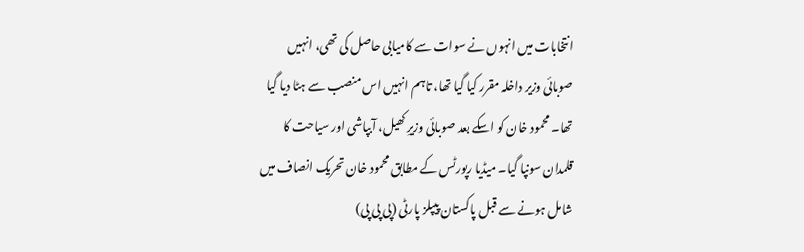انتخابات میں انہوں نے سوات سے کامیابی حاصل کی تھی، انہیں صوبائی وزیر داخلہ مقرر کیا گیا تھا، تاہم انہیں اس منصب سے ہٹا دیا گیا تھا۔ محمود خان کو اسکے بعد صوبائی وزیرِ کھیل، آبپاشی اور سیاحت کا قلمدان سونپا گیا۔ میڈیا رپورٹس کے مطابق محمود خان تحریک انصاف میں شامل ہونے سے قبل پاکستان پیپلز پارٹی (پی پی پی)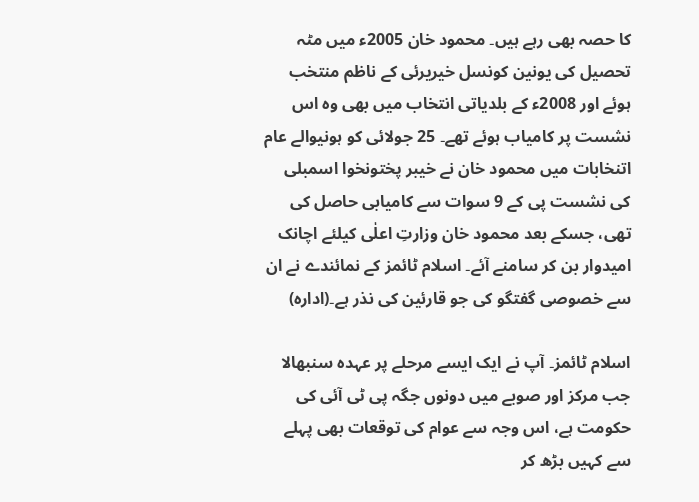کا حصہ بھی رہے ہیں۔ محمود خان 2005ء میں مٹہ تحصیل کی یونین کونسل خیریرئی کے ناظم منتخب ہوئے اور 2008ء کے بلدیاتی انتخاب میں بھی وہ اس نشست پر کامیاب ہوئے تھے۔ 25 جولائی کو ہونیوالے عام اتنخابات میں محمود خان نے خیبر پختونخوا اسمبلی کی نشست پی کے 9 سوات سے کامیابی حاصل کی تھی، جسکے بعد محمود خان وزارتِ اعلٰی کیلئے اچانک امیدوار بن کر سامنے آئے۔ اسلام ٹائمز کے نمائندے نے ان سے خصوصی گفتگو کی جو قارئین کی نذر ہے۔(ادارہ)

اسلام ٹائمز۔ آپ نے ایک ایسے مرحلے پر عہدہ سنبھالا جب مرکز اور صوبے میں دونوں جگہ پی ٹی آئی کی حکومت ہے، اس وجہ سے عوام کی توقعات بھی پہلے سے کہیں بڑھ کر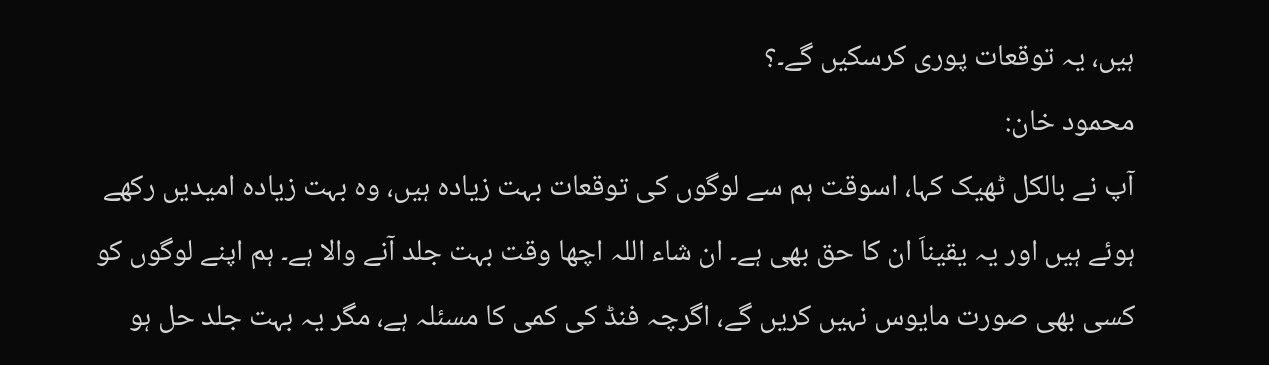ہیں، یہ توقعات پوری کرسکیں گے۔؟
محمود خان:
آپ نے بالکل ٹھیک کہا، اسوقت ہم سے لوگوں کی توقعات بہت زیادہ ہیں، وہ بہت زیادہ امیدیں رکھے ہوئے ہیں اور یہ یقیناَ ان کا حق بھی ہے۔ ان شاء اللہ اچھا وقت بہت جلد آنے والا ہے۔ ہم اپنے لوگوں کو کسی بھی صورت مایوس نہیں کریں گے، اگرچہ فنڈ کی کمی کا مسئلہ ہے، مگر یہ بہت جلد حل ہو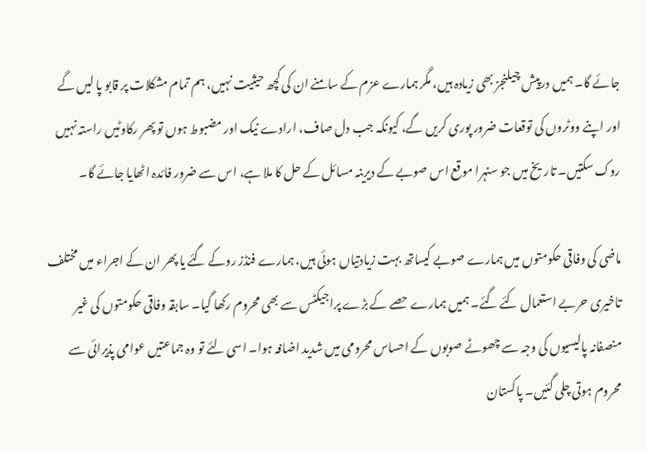جائے گا۔ ہمیں درپیش چیلنجز بھی زیادہ ہیں، مگر ہمارے عزم کے سامنے ان کی کچھ حیثیت نہیں، ہم تمام مشکلات پر قابو پا لیں گے اور اپنے ووٹروں کی توقعات ضرور پوری کریں گے، کیونکہ جب دل صاف، ارادے نیک اور مضبوط ہوں تو پھر رکاوٹیں راستہ نہیں روک سکتیں۔ تاریخ میں جو سنہرا موقع اس صوبے کے دیرینہ مسائل کے حل کا ملا ہے، اس سے ضرور فائدہ اٹھایا جائے گا۔

ماضی کی وفاقی حکومتوں میں ہمارے صوبے کیساتھ بہت زیادتیاں ہوئی ہیں، ہمارے فنڈز روکے گئے یا پھر ان کے اجراء میں مختلف تاخیری حربے استعمال کئے گئے۔ ہمیں ہمارے حصے کے بڑے پراجیکٹس سے بھی محروم رکھا گیا۔ سابقہ وفاقی حکومتوں کی غیر منصفانہ پالیسیوں کی وجہ سے چھوٹے صوبوں کے احساس محرومی میں شدید اضافہ ہوا۔ اسی لئے تو وہ جماعتیں عوامی پذیرائی سے محروم ہوتی چلی گئیں۔ پاکستان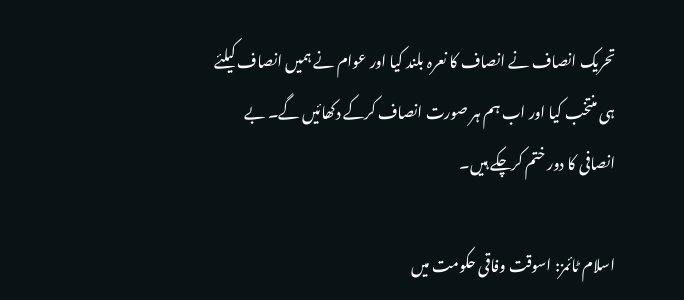تحریک انصاف نے انصاف کا نعرہ بلند کیا اور عوام نے ہمیں انصاف کیلئے ہی منتخب کیا اور اب ہم ہر صورت انصاف کرکے دکھائیں گے۔ بے انصافی کا دور ختم کرچکے ہیں۔

اسلام ٹائمز: اسوقت وفاقی حکومت میں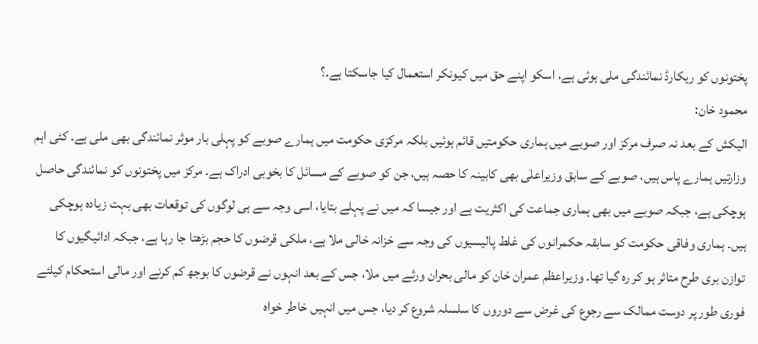پختونوں کو ریکارڈ نمائندگی ملی ہوئی ہے، اسکو اپنے حق میں کیونکر استعمال کیا جاسکتا ہے۔؟
محمود خان:
الیکش کے بعد نہ صرف مرکز اور صوبے میں ہماری حکومتیں قائم ہوئیں بلکہ مرکزی حکومت میں ہمارے صوبے کو پہلی بار موثر نمائندگی بھی ملی ہے۔ کئی اہم وزارتیں ہمارے پاس ہیں، صوبے کے سابق وزیراعلٰی بھی کابینہ کا حصہ ہیں، جن کو صوبے کے مسائل کا بخوبی ادراک ہے۔ مرکز میں پختونوں کو نمائندگی حاصل ہوچکی ہے، جبکہ صوبے میں بھی ہماری جماعت کی اکثریت ہے اور جیسا کہ میں نے پہلے بتایا، اسی وجہ سے ہی لوگوں کی توقعات بھی بہت زیادہ ہوچکی ہیں۔ ہماری وفاقی حکومت کو سابقہ حکمرانوں کی غلط پالیسیوں کی وجہ سے خزانہ خالی ملا ہے، ملکی قرضوں کا حجم بڑھتا جا رہا ہے، جبکہ ادائیگیوں کا توازن بری طرح متاثر ہو کر رہ گیا تھا۔ وزیراعظم عمران خان کو مالی بحران ورثے میں ملا، جس کے بعد انہوں نے قرضوں کا بوجھ کم کرنے اور مالی استحکام کیلئے فوری طور پر دوست ممالک سے رجوع کی غرض سے دوروں کا سلسلہ شروع کر دیا، جس میں انہیں خاطر خواہ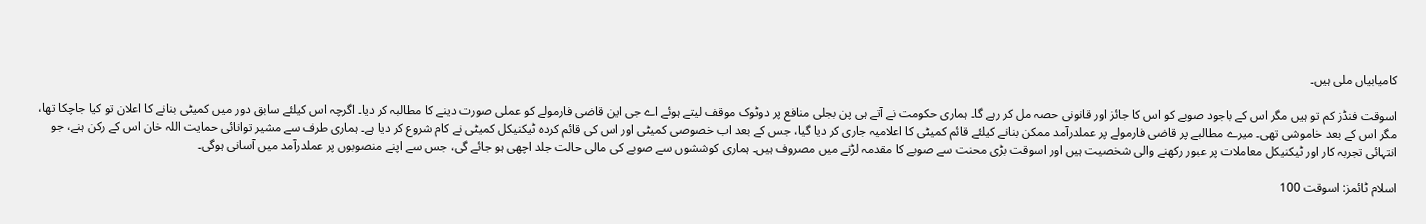کامیابیاں ملی ہیں۔

اسوقت فنڈز کم تو ہیں مگر اس کے باجود صوبے کو اس کا جائز اور قانونی حصہ مل کر رہے گا۔ ہماری حکومت نے آتے ہی پن بجلی منافع پر دوٹوک موقف لیتے ہوئے اے جی این قاضی فارمولے کو عملی صورت دینے کا مطالبہ کر دیا۔ اگرچہ اس کیلئے سابق دور میں کمیٹی بنانے کا اعلان تو کیا جاچکا تھا، مگر اس کے بعد خاموشی تھی۔ میرے مطالبے پر قاضی فارمولے پر عملدرآمد ممکن بنانے کیلئے قائم کمیٹی کا اعلامیہ جاری کر دیا گیا، جس کے بعد اب خصوصی کمیٹی اور اس کی قائم کردہ ٹیکنیکل کمیٹی نے کام شروع کر دیا ہے۔ ہماری طرف سے مشیر توانائی حمایت اللہ خان اس کے رکن ہنے، جو انتہائی تجربہ کار اور ٹیکنیکل معاملات پر عبور رکھنے والی شخصیت ہیں اور اسوقت بڑی محنت سے صوبے کا مقدمہ لڑنے میں مصروف ہیں۔ ہماری کوششوں سے صوبے کی مالی حالت جلد اچھی ہو جائے گی، جس سے اپنے منصوبوں پر عملدرآمد میں آسانی ہوگی۔

اسلام ٹائمز: اسوقت 100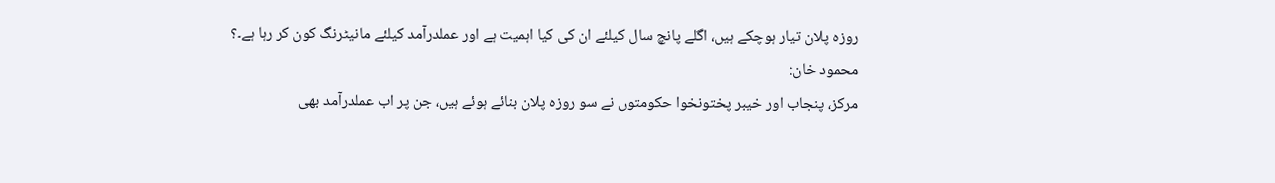روزہ پلان تیار ہوچکے ہیں، اگلے پانچ سال کیلئے ان کی کیا اہمیت ہے اور عملدرآمد کیلئے مانیٹرنگ کون کر رہا ہے۔؟
محمود خان:
مرکز، پنجاب اور خیبر پختونخوا حکومتوں نے سو روزہ پلان بنائے ہوئے ہیں، جن پر اب عملدرآمد بھی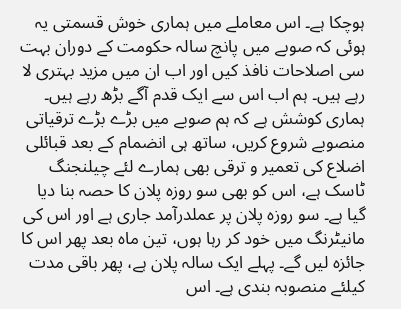ہوچکا ہے۔ اس معاملے میں ہماری خوش قسمتی یہ ہوئی کہ صوبے میں پانچ سالہ حکومت کے دوران بہت سی اصلاحات نافذ کیں اور اب ان میں مزید بہتری لا رہے ہیں۔ ہم اب اس سے ایک قدم آگے بڑھ رہے ہیں۔ ہماری کوشش ہے کہ ہم صوبے میں بڑے بڑے ترقیاتی منصوبے شروع کریں، ساتھ ہی انضمام کے بعد قبائلی اضلاع کی تعمیر و ترقی بھی ہمارے لئے چیلنجنگ ٹاسک ہے، اس کو بھی سو روزہ پلان کا حصہ بنا دیا گیا ہے۔ سو روزہ پلان پر عملدرآمد جاری ہے اور اس کی مانیٹرنگ میں خود کر رہا ہوں، تین ماہ بعد پھر اس کا جائزہ لیں گے۔ پہلے ایک سالہ پلان ہے، پھر باقی مدت کیلئے منصوبہ بندی ہے۔ اس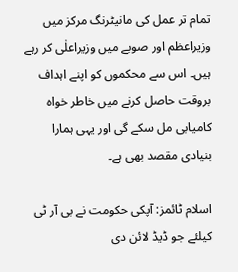تمام تر عمل کی مانیٹرنگ مرکز میں وزیراعظم اور صوبے میں وزیراعلٰی کر رہے ہیں۔ اس سے محکموں کو اپنے اہداف بروقت حاصل کرنے میں خاطر خواہ کامیابی مل سکے گی اور یہی ہمارا بنیادی مقصد بھی ہے۔

اسلام ٹائمز: آپکی حکومت نے بی آر ٹی کیلئے جو ڈیڈ لائن دی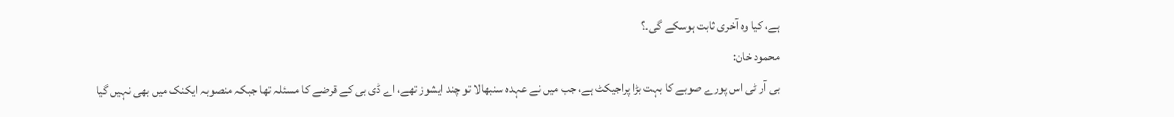ہے، کیا وہ آخری ثابت ہوسکے گی۔؟
محمود خان:
بی آر ٹی اس پورے صوبے کا بہت بڑا پراجیکٹ ہے، جب میں نے عہدہ سنبھالا تو چند ایشوز تھے، اے ڈی بی کے قرضے کا مسئلہ تھا جبکہ منصوبہ ایکنک میں بھی نہیں گیا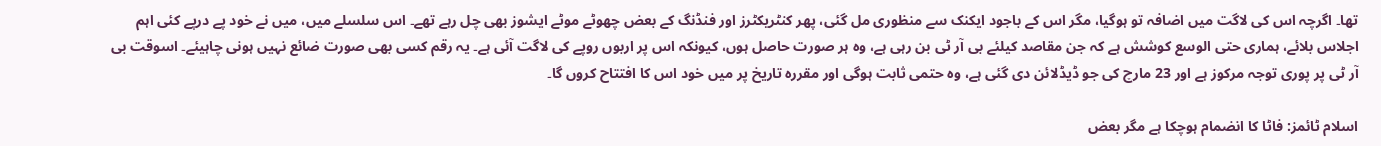تھا۔ اگرچہ اس کی لاگت میں اضافہ تو ہوگیا، مگر اس کے باجود ایکنک سے منظوری مل گئی، پھر کنٹریکٹرز اور فنڈنگ کے بعض چھوٹے موٹے ایشوز بھی چل رہے تھے۔ اس سلسلے میں، میں نے خود پے درپے کئی اہم اجلاس بلائے، ہماری حتی الوسع کوشش ہے کہ جن مقاصد کیلئے بی آر ٹی بن رہی ہے، وہ ہر صورت حاصل ہوں، کیونکہ اس پر اربوں روپے کی لاگت آئی ہے۔ یہ رقم کسی بھی صورت ضائع نہیں ہونی چاہیئے۔ اسوقت بی آر ٹی پر پوری توجہ مرکوز ہے اور 23 مارچ کی جو ڈیڈلائن دی گئی ہے، وہ حتمی ثابت ہوگی اور مقررہ تاریخ پر میں خود اس کا افتتاح کروں گا۔

اسلام ٹائمز: فاٹا کا انضمام ہوچکا ہے مگر بعض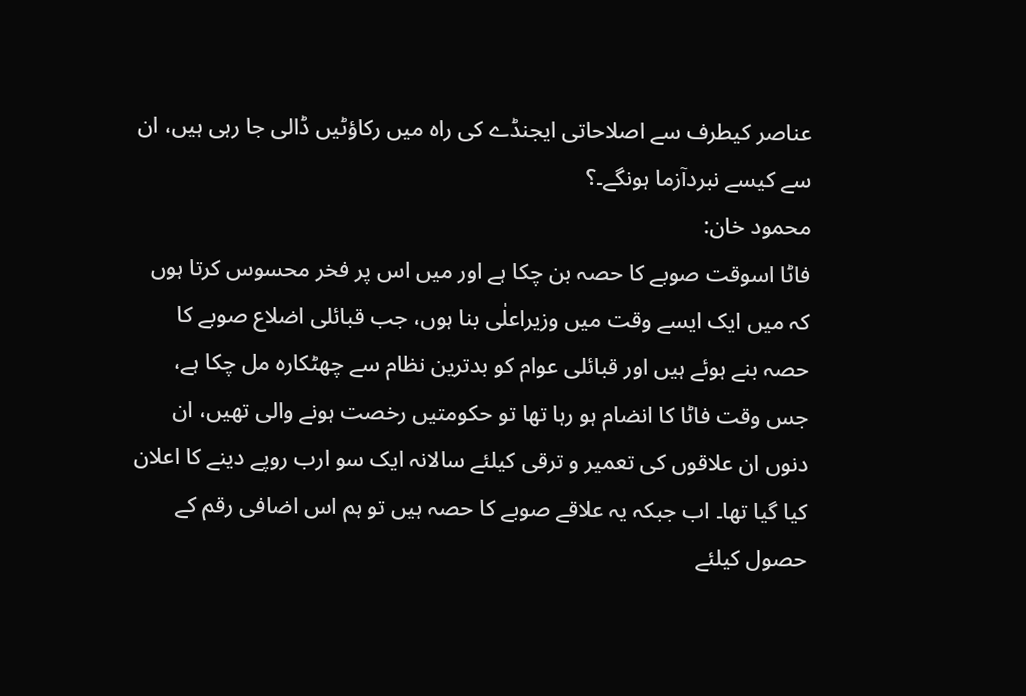عناصر کیطرف سے اصلاحاتی ایجنڈے کی راہ میں رکاؤٹیں ڈالی جا رہی ہیں، ان سے کیسے نبردآزما ہونگے۔؟
محمود خان:
فاٹا اسوقت صوبے کا حصہ بن چکا ہے اور میں اس پر فخر محسوس کرتا ہوں کہ میں ایک ایسے وقت میں وزیراعلٰی بنا ہوں، جب قبائلی اضلاع صوبے کا حصہ بنے ہوئے ہیں اور قبائلی عوام کو بدترین نظام سے چھٹکارہ مل چکا ہے، جس وقت فاٹا کا انضام ہو رہا تھا تو حکومتیں رخصت ہونے والی تھیں، ان دنوں ان علاقوں کی تعمیر و ترقی کیلئے سالانہ ایک سو ارب روپے دینے کا اعلان کیا گیا تھا۔ اب جبکہ یہ علاقے صوبے کا حصہ ہیں تو ہم اس اضافی رقم کے حصول کیلئے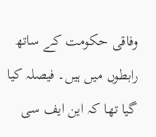وفاقی حکومت کے ساتھ رابطوں میں ہیں۔ فیصلہ کیا گیا تھا کہ این ایف سی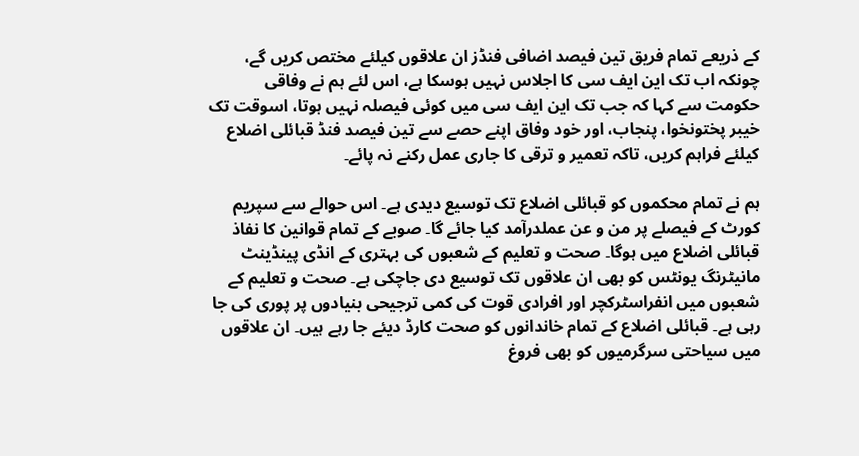کے ذریعے تمام فریق تین فیصد اضافی فنڈز ان علاقوں کیلئے مختص کریں گے، چونکہ اب تک این ایف سی کا اجلاس نہیں ہوسکا ہے، اس لئے ہم نے وفاقی حکومت سے کہا کہ جب تک این ایف سی میں کوئی فیصلہ نہیں ہوتا، اسوقت تک خیبر پختونخوا، پنجاب، اور خود وفاق اپنے حصے سے تین فیصد فنڈ قبائلی اضلاع کیلئے فراہم کریں، تاکہ تعمیر و ترقی کا جاری عمل رکنے نہ پائے۔

ہم نے تمام محکموں کو قبائلی اضلاع تک توسیع دیدی ہے۔ اس حوالے سے سپریم کورٹ کے فیصلے پر من و عن عملدرآمد کیا جائے گا۔ صوبے کے تمام قوانین کا نفاذ قبائلی اضلاع میں ہوگا۔ صحت و تعلیم کے شعبوں کی بہتری کے انڈی پینڈینٹ مانیٹرنگ یونٹس کو بھی ان علاقوں تک توسیع دی جاچکی ہے۔ صحت و تعلیم کے شعبوں میں انفراسٹرکچر اور افرادی قوت کی کمی ترجیحی بنیادوں پر پوری کی جا رہی ہے۔ قبائلی اضلاع کے تمام خاندانوں کو صحت کارڈ دیئے جا رہے ہیں۔ ان علاقوں میں سیاحتی سرگرمیوں کو بھی فروغ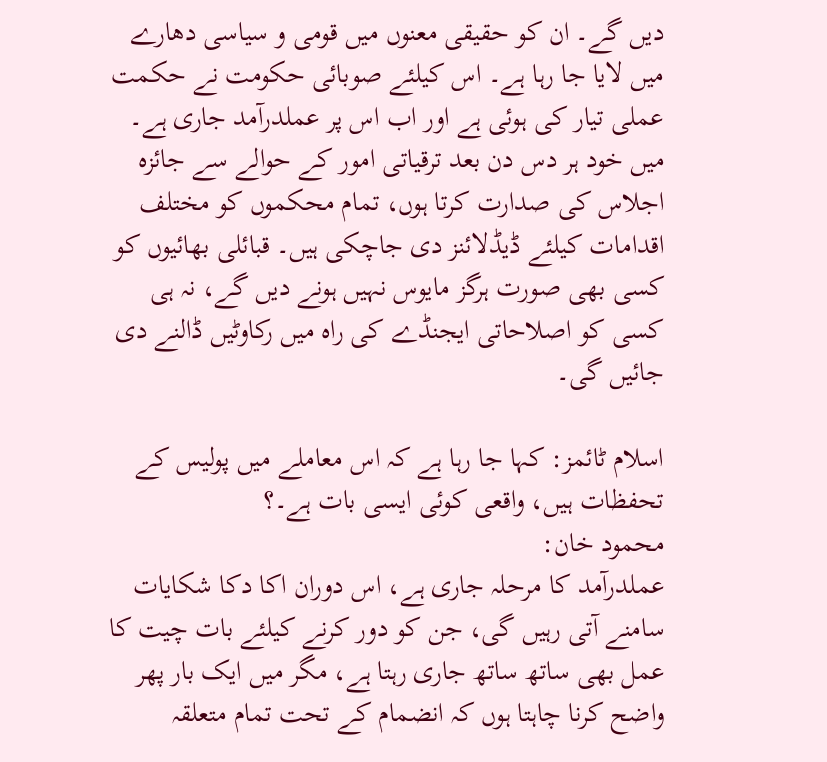دیں گے۔ ان کو حقیقی معنوں میں قومی و سیاسی دھارے میں لایا جا رہا ہے۔ اس کیلئے صوبائی حکومت نے حکمت عملی تیار کی ہوئی ہے اور اب اس پر عملدرآمد جاری ہے۔ میں خود ہر دس دن بعد ترقیاتی امور کے حوالے سے جائزہ اجلاس کی صدارت کرتا ہوں، تمام محکموں کو مختلف اقدامات کیلئے ڈیڈلائنز دی جاچکی ہیں۔ قبائلی بھائیوں کو کسی بھی صورت ہرگز مایوس نہیں ہونے دیں گے، نہ ہی کسی کو اصلاحاتی ایجنڈے کی راہ میں رکاوٹیں ڈالنے دی جائیں گی۔

اسلام ٹائمز: کہا جا رہا ہے کہ اس معاملے میں پولیس کے تحفظات ہیں، واقعی کوئی ایسی بات ہے۔؟
محمود خان:
عملدرآمد کا مرحلہ جاری ہے، اس دوران اکا دکا شکایات سامنے آتی رہیں گی، جن کو دور کرنے کیلئے بات چیت کا عمل بھی ساتھ ساتھ جاری رہتا ہے، مگر میں ایک بار پھر واضح کرنا چاہتا ہوں کہ انضمام کے تحت تمام متعلقہ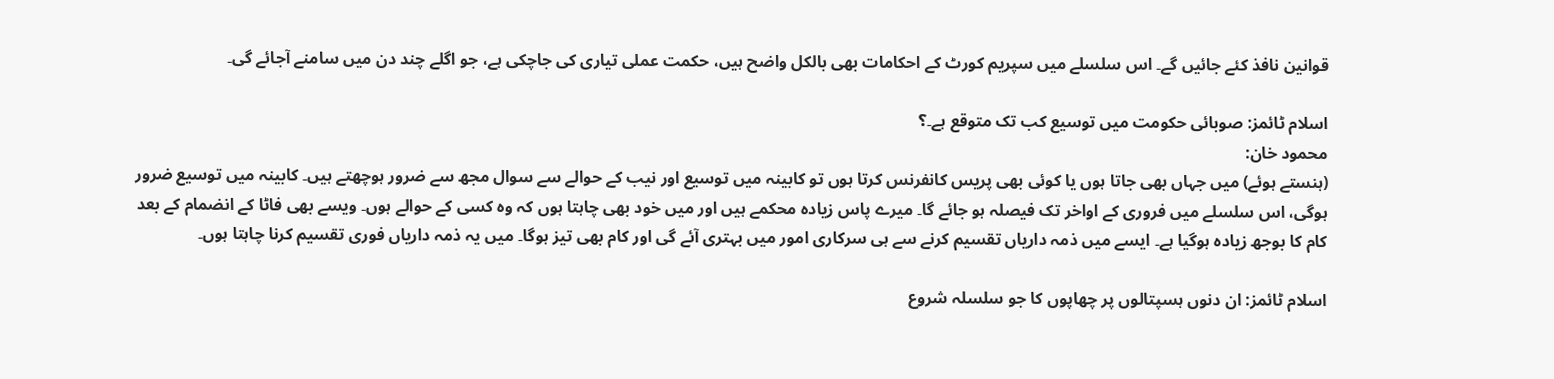قوانین نافذ کئے جائیں گے۔ اس سلسلے میں سپریم کورٹ کے احکامات بھی بالکل واضح ہیں، حکمت عملی تیاری کی جاچکی ہے، جو اگلے چند دن میں سامنے آجائے گی۔

اسلام ٹائمز: صوبائی حکومت میں توسیع کب تک متوقع ہے۔؟
محمود خان:
(ہنستے ہوئے) میں جہاں بھی جاتا ہوں یا کوئی بھی پریس کانفرنس کرتا ہوں تو کابینہ میں توسیع اور نیب کے حوالے سے سوال مجھ سے ضرور ہوچھتے ہیں۔ کابینہ میں توسیع ضرور ہوگی، اس سلسلے میں فروری کے اواخر تک فیصلہ ہو جائے گا۔ میرے پاس زیادہ محکمے ہیں اور میں خود بھی چاہتا ہوں کہ وہ کسی کے حوالے ہوں۔ ویسے بھی فاٹا کے انضمام کے بعد کام کا بوجھ زیادہ ہوگیا ہے۔ ایسے میں ذمہ داریاں تقسیم کرنے سے ہی سرکاری امور میں بہتری آئے گی اور کام بھی تیز ہوگا۔ میں یہ ذمہ داریاں فوری تقسیم کرنا چاہتا ہوں۔

اسلام ٹائمز: ان دنوں ہسپتالوں پر چھاپوں کا جو سلسلہ شروع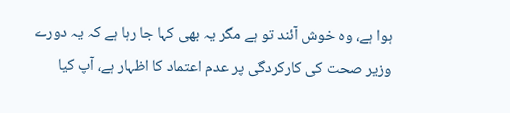ہوا ہے، وہ خوش آئند تو ہے مگر یہ بھی کہا جا رہا ہے کہ یہ دورے وزیر صحت کی کارکردگی پر عدم اعتماد کا اظہار ہے، آپ کیا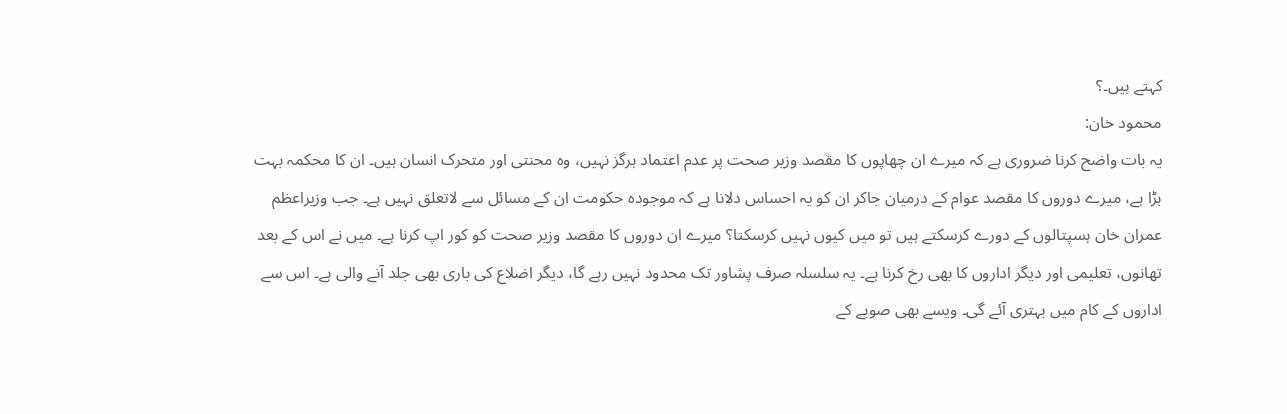کہتے ہیں۔؟
محمود خان:
یہ بات واضح کرنا ضروری ہے کہ میرے ان چھاپوں کا مقصد وزیر صحت پر عدم اعتماد ہرگز نہیں، وہ محنتی اور متحرک انسان ہیں۔ ان کا محکمہ بہت بڑا ہے، میرے دوروں کا مقصد عوام کے درمیان جاکر ان کو یہ احساس دلانا ہے کہ موجودہ حکومت ان کے مسائل سے لاتعلق نہیں ہے۔ جب وزیراعظم عمران خان ہسپتالوں کے دورے کرسکتے ہیں تو میں کیوں نہیں کرسکتا؟ میرے ان دوروں کا مقصد وزیر صحت کو کور اپ کرنا ہے۔ میں نے اس کے بعد تھانوں، تعلیمی اور دیگر اداروں کا بھی رخ کرنا ہے۔ یہ سلسلہ صرف پشاور تک محدود نہیں رہے گا، دیگر اضلاع کی باری بھی جلد آنے والی ہے۔ اس سے اداروں کے کام میں بہتری آئے گی۔ ویسے بھی صوبے کے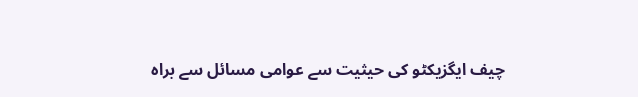چیف ایگزیکٹو کی حیثیت سے عوامی مسائل سے براہ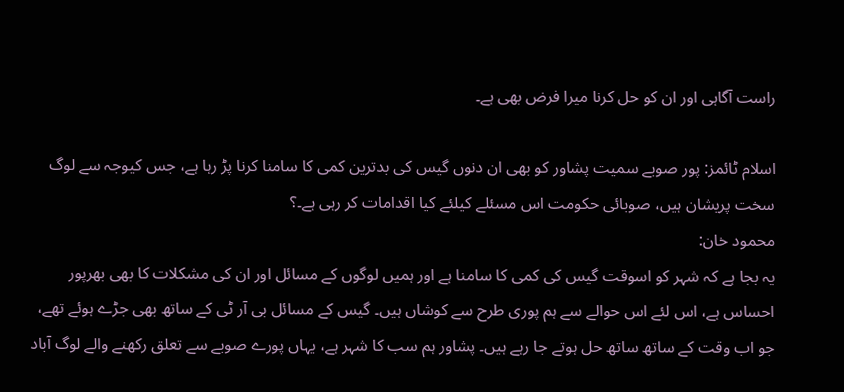راست آگاہی اور ان کو حل کرنا میرا فرض بھی ہے۔

اسلام ٹائمز: پور صوبے سمیت پشاور کو بھی ان دنوں گیس کی بدترین کمی کا سامنا کرنا پڑ رہا ہے، جس کیوجہ سے لوگ سخت پریشان ہیں، صوبائی حکومت اس مسئلے کیلئے کیا اقدامات کر رہی ہے۔؟
محمود خان:
یہ بجا ہے کہ شہر کو اسوقت گیس کی کمی کا سامنا ہے اور ہمیں لوگوں کے مسائل اور ان کی مشکلات کا بھی بھرپور احساس ہے، اس لئے اس حوالے سے ہم پوری طرح سے کوشاں ہیں۔ گیس کے مسائل بی آر ٹی کے ساتھ بھی جڑے ہوئے تھے، جو اب وقت کے ساتھ ساتھ حل ہوتے جا رہے ہیں۔ پشاور ہم سب کا شہر ہے، یہاں پورے صوبے سے تعلق رکھنے والے لوگ آباد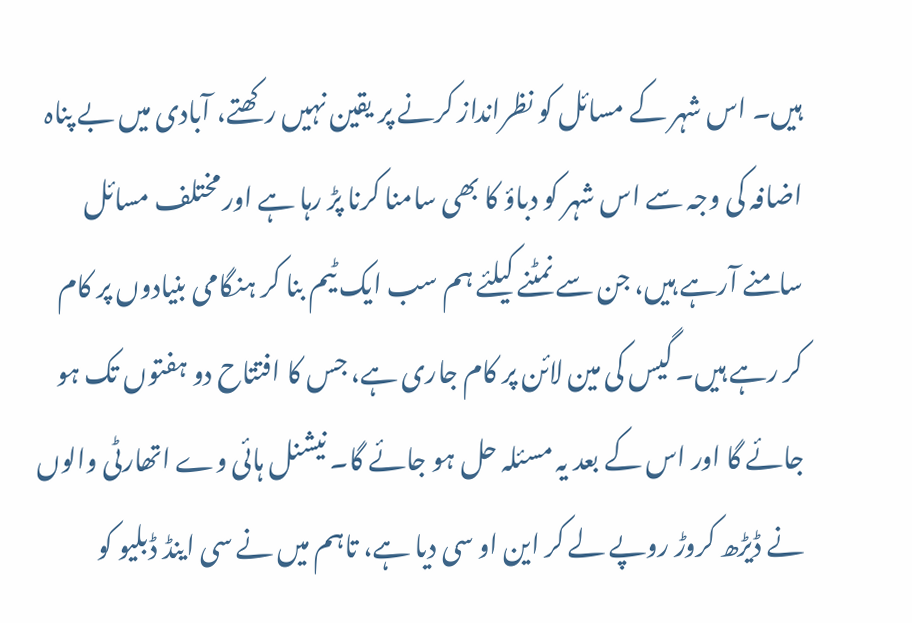ہیں۔ اس شہر کے مسائل کو نظرانداز کرنے پر یقین نہیں رکھتے، آبادی میں بے پناہ اضافہ کی وجہ سے اس شہر کو دباؤ کا بھی سامنا کرنا پڑ رہا ہے اور مختلف مسائل سامنے آرہے ہیں، جن سے نمٹنے کیلئے ہم سب ایک ٹیم بنا کر ہنگامی بنیادوں پر کام کر رہے ہیں۔ گیس کی مین لائن پر کام جاری ہے، جس کا افتتاح دو ہفتوں تک ہو جائے گا اور اس کے بعد یہ مسئلہ حل ہو جائے گا۔ نیشنل ہائی وے اتھارٹی والوں نے ڈیڑھ کروڑ روپے لے کر این او سی دیا ہے، تاہم میں نے سی اینڈ ڈبلیو کو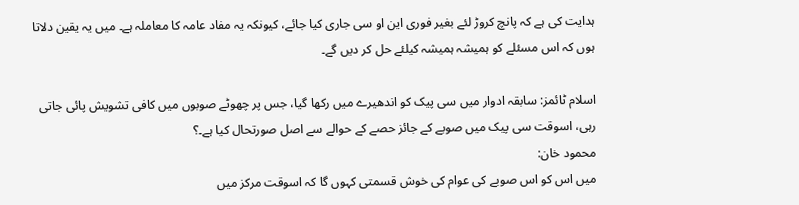ہدایت کی ہے کہ پانچ کروڑ لئے بغیر فوری این او سی جاری کیا جائے، کیونکہ یہ مفاد عامہ کا معاملہ ہے۔ میں یہ یقین دلاتا ہوں کہ اس مسئلے کو ہمیشہ ہمیشہ کیلئے حل کر دیں گے۔

اسلام ٹائمز: سابقہ ادوار میں سی پیک کو اندھیرے میں رکھا گیا، جس پر چھوٹے صوبوں میں کافی تشویش پائی جاتی رہی، اسوقت سی پیک میں صوبے کے جائز حصے کے حوالے سے اصل صورتحال کیا ہے۔؟
محمود خان:
میں اس کو اس صوبے کی عوام کی خوش قسمتی کہوں گا کہ اسوقت مرکز میں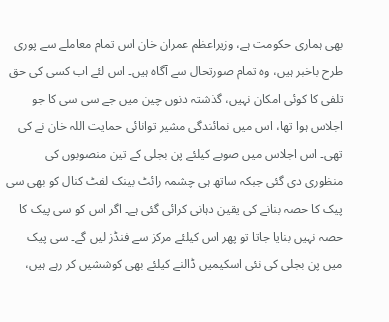بھی ہماری حکومت ہے، وزیراعظم عمران خان اس تمام معاملے سے پوری طرح باخبر ہیں، وہ تمام صورتحال سے آگاہ ہیں۔ اس لئے اب کسی کی حق تلفی کا کوئی امکان نہیں، گذشتہ دنوں چین میں جے سی سی کا جو اجلاس ہوا تھا، اس میں نمائندگی مشیر توانائی حمایت اللہ خان نے کی تھی۔ اس اجلاس میں صوبے کیلئے پن بجلی کے تین منصوبوں کی منظوری دی گئی جبکہ ساتھ ہی چشمہ رائٹ بینک لفٹ کنال کو بھی سی پیک کا حصہ بنانے کی یقین دہانی کرائی گئی ہے۔ اگر اس کو سی پیک کا حصہ نہیں بنایا جاتا تو پھر اس کیلئے مرکز سے فنڈز لیں گے۔ سی پیک میں پن بجلی کی نئی اسکیمیں ڈالنے کیلئے بھی کوششیں کر رہے ہیں،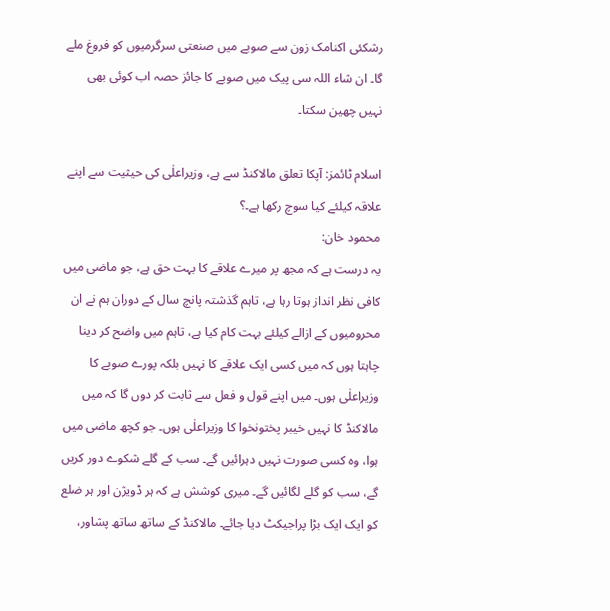رشکئی اکنامک زون سے صوبے میں صنعتی سرگرمیوں کو فروغ ملے گا۔ ان شاء اللہ سی پیک میں صوبے کا جائز حصہ اب کوئی بھی نہیں چھین سکتا۔

اسلام ٹائمز: آپکا تعلق مالاکنڈ سے ہے، وزیراعلٰی کی حیثیت سے اپنے علاقہ کیلئے کیا سوچ رکھا ہے۔؟
محمود خان:
یہ درست ہے کہ مجھ پر میرے علاقے کا بہت حق ہے، جو ماضی میں کافی نظر انداز ہوتا رہا ہے، تاہم گذشتہ پانچ سال کے دوران ہم نے ان محرومیوں کے ازالے کیلئے بہت کام کیا ہے، تاہم میں واضح کر دینا چاہتا ہوں کہ میں کسی ایک علاقے کا نہیں بلکہ پورے صوبے کا وزیراعلٰی ہوں۔ میں اپنے قول و فعل سے ثابت کر دوں گا کہ میں مالاکنڈ کا نہیں خیبر پختونخوا کا وزیراعلٰی ہوں۔ جو کچھ ماضی میں ہوا، وہ کسی صورت نہیں دہرائیں گے۔ سب کے گلے شکوے دور کریں گے، سب کو گلے لگائیں گے۔ میری کوشش ہے کہ ہر ڈویژن اور ہر ضلع کو ایک ایک بڑا پراجیکٹ دیا جائے۔ مالاکنڈ کے ساتھ ساتھ پشاور،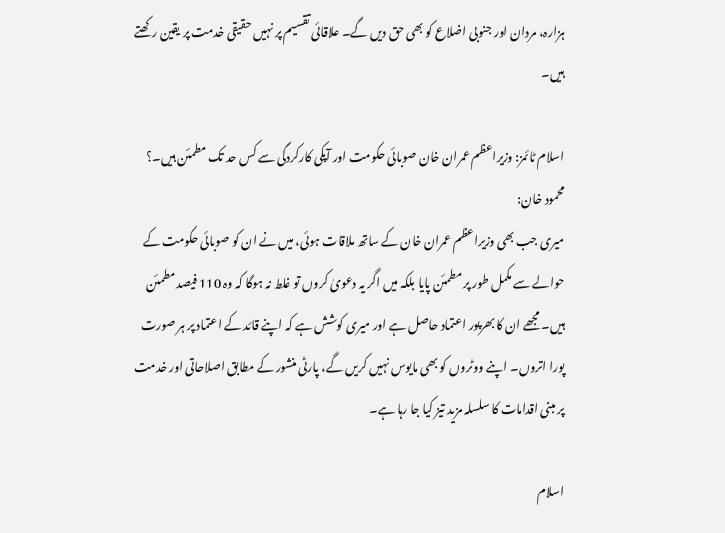ہزارہ، مردان اور جنوبی اضلاع کو بھی حق دیں گے۔ علاقائی تقسیم پر نہیں حقیقی خدمت پر یقین رکھتے ہیں۔

اسلام ٹائمز: وزیراعظم عمران خان صوبائی حکومت اور آپکی کارکردگی سے کس حد تک مطمئن ہیں۔؟
محمود خان:
میری جب بھی وزیراعظم عمران خان کے ساتھ ملاقات ہوئی، میں نے ان کو صوبائی حکومت کے حوالے سے مکمل طور پر مطمئن پایا بلکہ میں اگر یہ دعویٰ کروں تو غلط نہ ہوگا کہ وہ 110 فیصد مطمئن ہیں۔ مجھے ان کا بھرپور اعتماد حاصل ہے اور میری کوشش ہے کہ اپنے قائد کے اعتماد پر ہر صورت پورا اتروں۔ اپنے ووٹروں کو بھی مایوس نہیں کریں گے، پارٹی منشور کے مطابق اصلاحاتی اور خدمت پر مبنی اقدامات کا سلسلہ مزید تیز کیا جا رہا ہے۔

اسلام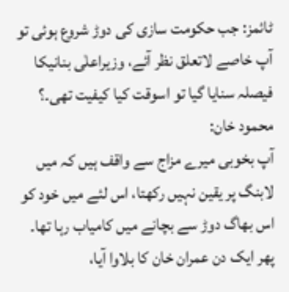ٹائمز: جب حکومت سازی کی دوڑ شروع ہوئی تو آپ خاصے لاتعلق نظر آئے، وزیراعلٰی بنانیکا فیصلہ سنایا گیا تو اسوقت کیا کیفیت تھی۔؟
محمود خان:
آپ بخوبی میرے مزاج سے واقف ہیں کہ میں لابنگ پر یقین نہیں رکھتا، اس لئے میں خود کو اس بھاگ دوڑ سے بچانے میں کامیاب رہا تھا۔ پھر ایک دن عمران خان کا بلاوا آیا،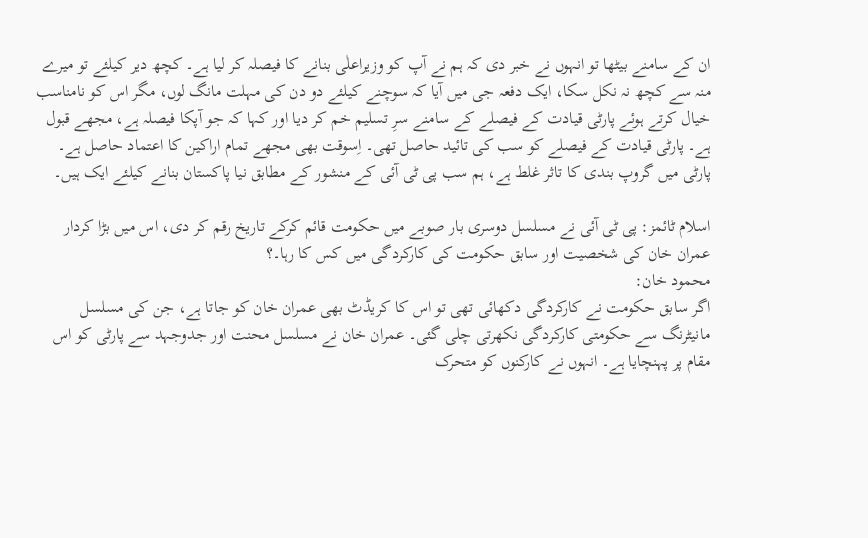ان کے سامنے بیٹھا تو انہوں نے خبر دی کہ ہم نے آپ کو وزیراعلٰی بنانے کا فیصلہ کر لیا ہے۔ کچھ دیر کیلئے تو میرے منہ سے کچھ نہ نکل سکا، ایک دفعہ جی میں آیا کہ سوچنے کیلئے دو دن کی مہلت مانگ لوں، مگر اس کو نامناسب خیال کرتے ہوئے پارٹی قیادت کے فیصلے کے سامنے سرِ تسلیم خم کر دیا اور کہا کہ جو آپکا فیصلہ ہے، مجھے قبول ہے۔ پارٹی قیادت کے فیصلے کو سب کی تائید حاصل تھی۔ اِسوقت بھی مجھے تمام اراکین کا اعتماد حاصل ہے۔ پارٹی میں گروپ بندی کا تاثر غلط ہے، ہم سب پی ٹی آئی کے منشور کے مطابق نیا پاکستان بنانے کیلئے ایک ہیں۔

اسلام ٹائمز: پی ٹی آئی نے مسلسل دوسری بار صوبے میں حکومت قائم کرکے تاریخ رقم کر دی، اس میں بڑا کردار عمران خان کی شخصیت اور سابق حکومت کی کارکردگی میں کس کا رہا۔؟
محمود خان:
اگر سابق حکومت نے کارکردگی دکھائی تھی تو اس کا کریڈٹ بھی عمران خان کو جاتا ہے، جن کی مسلسل مانیٹرنگ سے حکومتی کارکردگی نکھرتی چلی گئی۔ عمران خان نے مسلسل محنت اور جدوجہد سے پارٹی کو اس مقام پر پہنچایا ہے۔ انہوں نے کارکنوں کو متحرک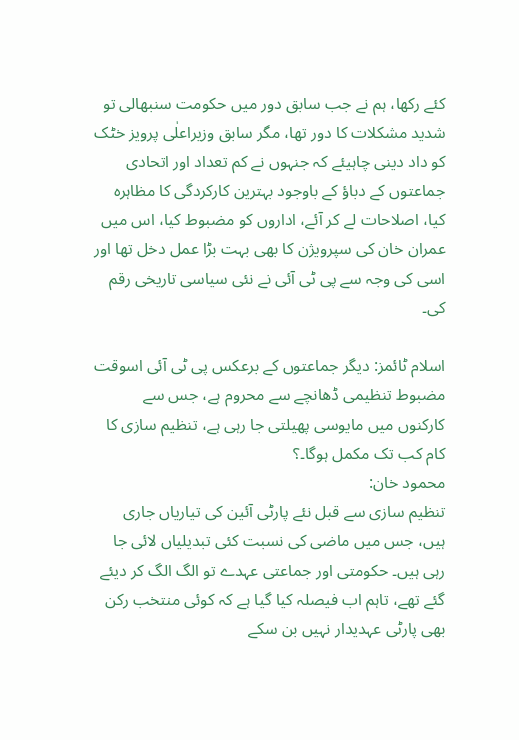کئے رکھا، ہم نے جب سابق دور میں حکومت سنبھالی تو شدید مشکلات کا دور تھا، مگر سابق وزیراعلٰی پرویز خٹک کو داد دینی چاہیئے کہ جنہوں نے کم تعداد اور اتحادی جماعتوں کے دباؤ کے باوجود بہترین کارکردگی کا مظاہرہ کیا، اصلاحات لے کر آئے، اداروں کو مضبوط کیا، اس میں عمران خان کی سپرویژن کا بھی بہت بڑا عمل دخل تھا اور اسی کی وجہ سے پی ٹی آئی نے نئی سیاسی تاریخی رقم کی۔

اسلام ٹائمز: دیگر جماعتوں کے برعکس پی ٹی آئی اسوقت مضبوط تنظیمی ڈھانچے سے محروم ہے، جس سے کارکنوں میں مایوسی پھیلتی جا رہی ہے، تنظیم سازی کا کام کب تک مکمل ہوگا۔؟
محمود خان:
تنظیم سازی سے قبل نئے پارٹی آئین کی تیاریاں جاری ہیں، جس میں ماضی کی نسبت کئی تبدیلیاں لائی جا رہی ہیں۔ حکومتی اور جماعتی عہدے تو الگ الگ کر دیئے گئے تھے، تاہم اب فیصلہ کیا گیا ہے کہ کوئی منتخب رکن بھی پارٹی عہدیدار نہیں بن سکے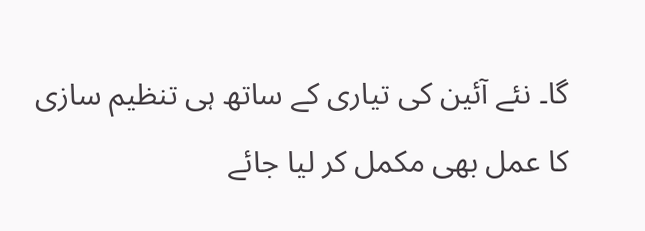گا۔ نئے آئین کی تیاری کے ساتھ ہی تنظیم سازی کا عمل بھی مکمل کر لیا جائے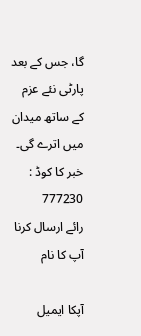گا، جس کے بعد پارٹی نئے عزم کے ساتھ میدان میں اترے گی۔
خبر کا کوڈ : 777230
رائے ارسال کرنا
آپ کا نام

آپکا ایمیل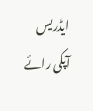ایڈریس
آپکی رائے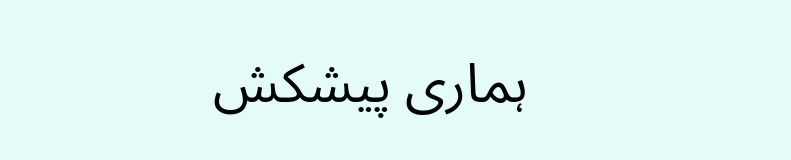ہماری پیشکش